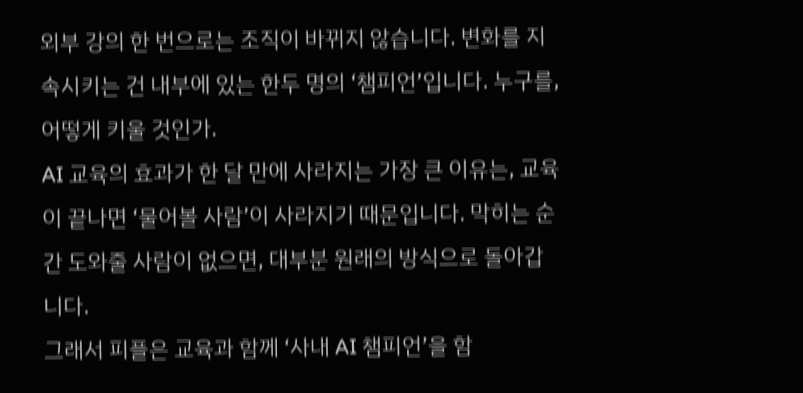외부 강의 한 번으로는 조직이 바뀌지 않습니다. 변화를 지속시키는 건 내부에 있는 한두 명의 ‘챔피언’입니다. 누구를, 어떻게 키울 것인가.
AI 교육의 효과가 한 달 만에 사라지는 가장 큰 이유는, 교육이 끝나면 ‘물어볼 사람’이 사라지기 때문입니다. 막히는 순간 도와줄 사람이 없으면, 대부분 원래의 방식으로 돌아갑니다.
그래서 피플은 교육과 함께 ‘사내 AI 챔피언’을 함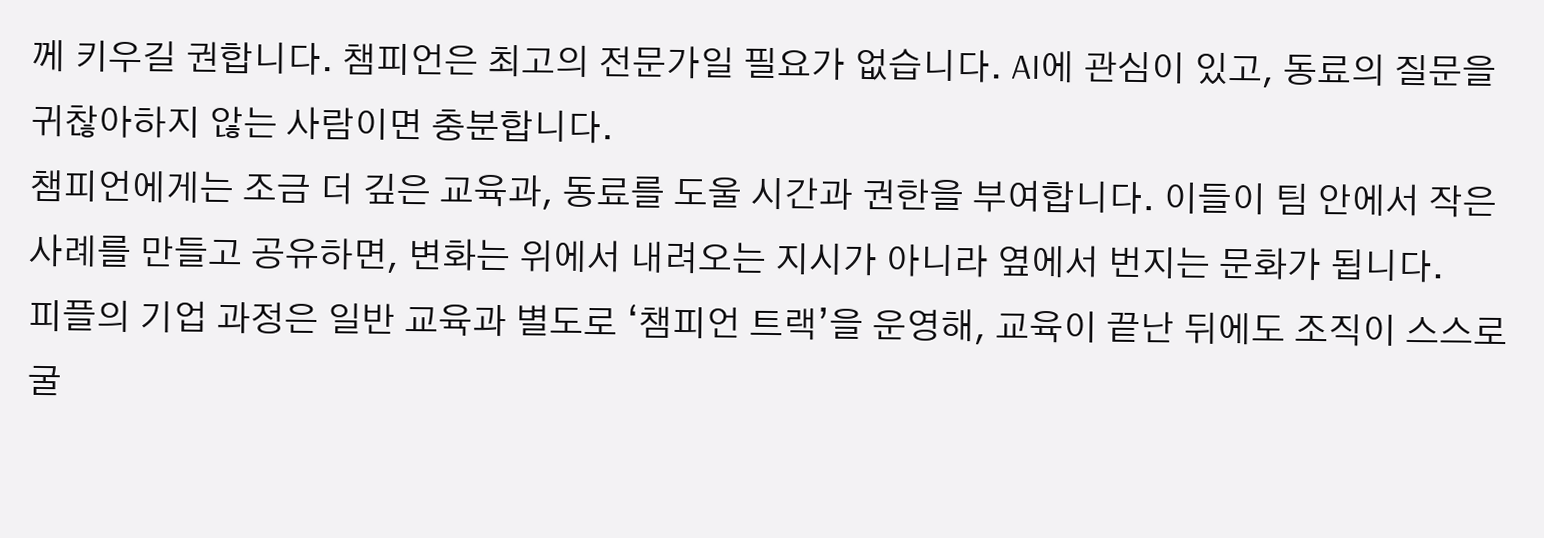께 키우길 권합니다. 챔피언은 최고의 전문가일 필요가 없습니다. AI에 관심이 있고, 동료의 질문을 귀찮아하지 않는 사람이면 충분합니다.
챔피언에게는 조금 더 깊은 교육과, 동료를 도울 시간과 권한을 부여합니다. 이들이 팀 안에서 작은 사례를 만들고 공유하면, 변화는 위에서 내려오는 지시가 아니라 옆에서 번지는 문화가 됩니다.
피플의 기업 과정은 일반 교육과 별도로 ‘챔피언 트랙’을 운영해, 교육이 끝난 뒤에도 조직이 스스로 굴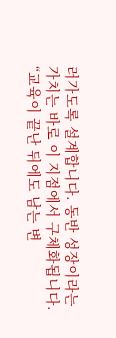러가도록 설계합니다. 동반 성장이라는 가치는 바로 이 지점에서 구체화됩니다.
“교육이 끝난 뒤에도 남는 변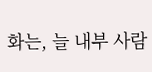화는, 늘 내부 사람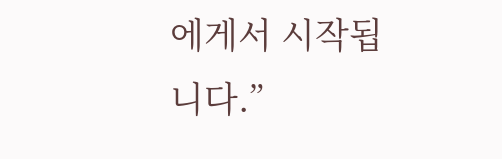에게서 시작됩니다.”